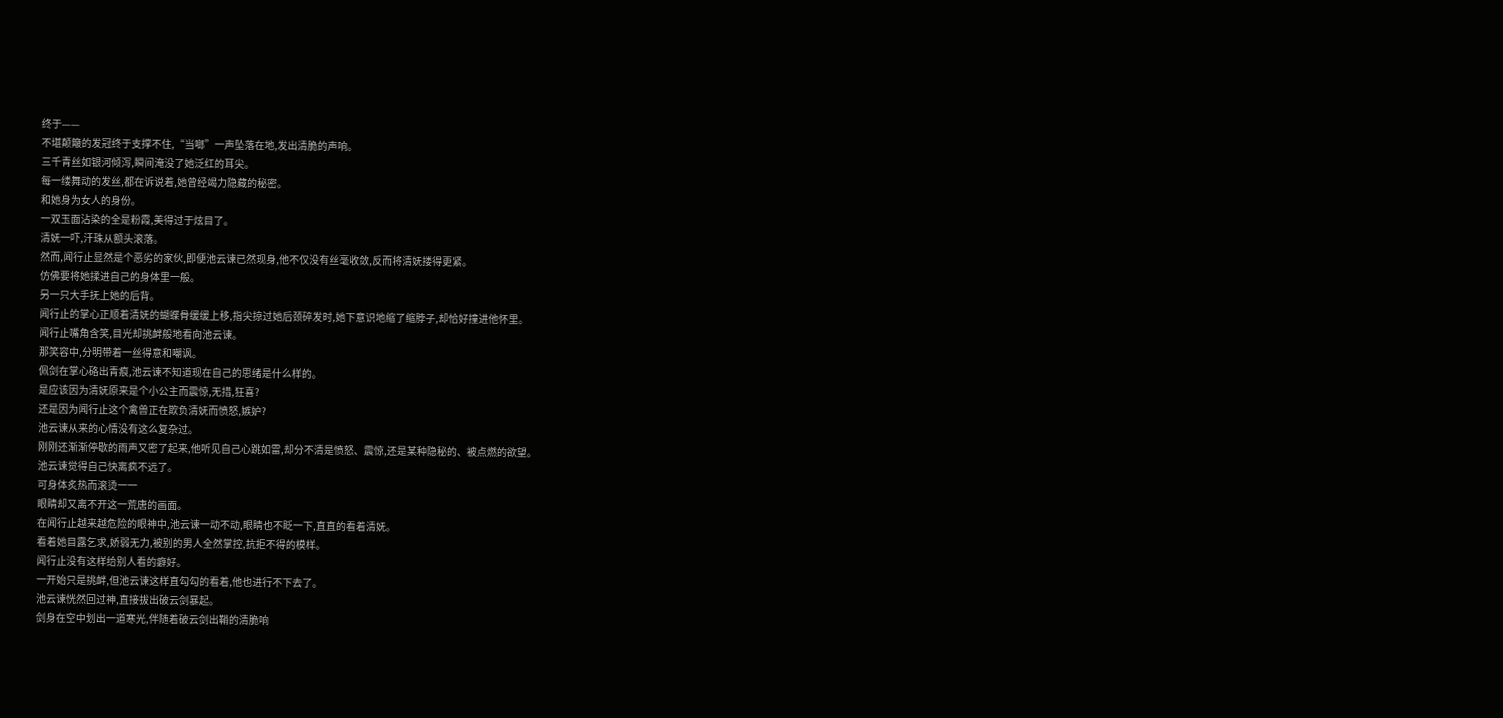终于——
不堪颠簸的发冠终于支撑不住,“当啷”一声坠落在地,发出清脆的声响。
三千青丝如银河倾泻,瞬间淹没了她泛红的耳尖。
每一缕舞动的发丝,都在诉说着,她曾经竭力隐藏的秘密。
和她身为女人的身份。
一双玉面沾染的全是粉霞,美得过于炫目了。
清妩一吓,汗珠从额头滚落。
然而,闻行止显然是个恶劣的家伙,即便池云谏已然现身,他不仅没有丝毫收敛,反而将清妩搂得更紧。
仿佛要将她揉进自己的身体里一般。
另一只大手抚上她的后背。
闻行止的掌心正顺着清妩的蝴蝶骨缓缓上移,指尖掠过她后颈碎发时,她下意识地缩了缩脖子,却恰好撞进他怀里。
闻行止嘴角含笑,目光却挑衅般地看向池云谏。
那笑容中,分明带着一丝得意和嘲讽。
佩剑在掌心硌出青痕,池云谏不知道现在自己的思绪是什么样的。
是应该因为清妩原来是个小公主而震惊,无措,狂喜?
还是因为闻行止这个禽兽正在欺负清妩而愤怒,嫉妒?
池云谏从来的心情没有这么复杂过。
刚刚还渐渐停歇的雨声又密了起来,他听见自己心跳如雷,却分不清是愤怒、震惊,还是某种隐秘的、被点燃的欲望。
池云谏觉得自己快离疯不远了。
可身体炙热而滚烫一一
眼睛却又离不开这一荒唐的画面。
在闻行止越来越危险的眼神中,池云谏一动不动,眼睛也不眨一下,直直的看着清妩。
看着她目露乞求,娇弱无力,被别的男人全然掌控,抗拒不得的模样。
闻行止没有这样给别人看的癖好。
一开始只是挑衅,但池云谏这样直勾勾的看着,他也进行不下去了。
池云谏恍然回过神,直接拔出破云剑暴起。
剑身在空中划出一道寒光,伴随着破云剑出鞘的清脆响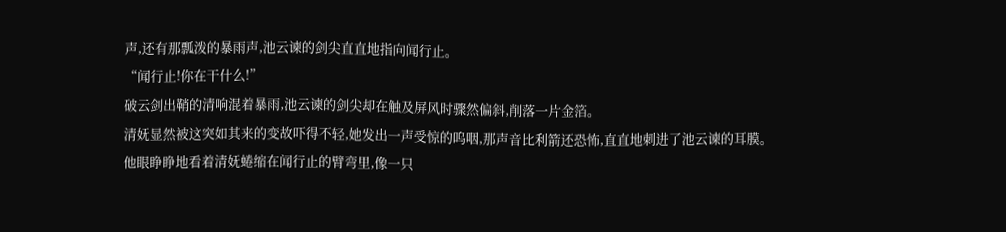声,还有那瓢泼的暴雨声,池云谏的剑尖直直地指向闻行止。
“闻行止!你在干什么!”
破云剑出鞘的清响混着暴雨,池云谏的剑尖却在触及屏风时骤然偏斜,削落一片金箔。
清妩显然被这突如其来的变故吓得不轻,她发出一声受惊的呜咽,那声音比利箭还恐怖,直直地刺进了池云谏的耳膜。
他眼睁睁地看着清妩蜷缩在闻行止的臂弯里,像一只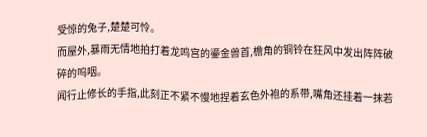受惊的兔子,楚楚可怜。
而屋外,暴雨无情地拍打着龙鸣宫的鎏金兽首,檐角的铜铃在狂风中发出阵阵破碎的呜咽。
闻行止修长的手指,此刻正不紧不慢地捏着玄色外袍的系带,嘴角还挂着一抹若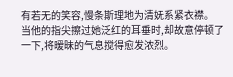有若无的笑容,慢条斯理地为清妩系紧衣襟。
当他的指尖擦过她泛红的耳垂时,却故意停顿了一下,将暧昧的气息搅得愈发浓烈。